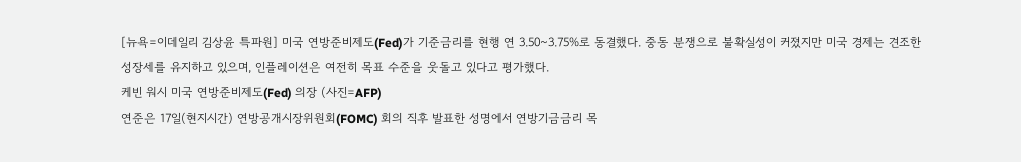[뉴욕=이데일리 김상윤 특파원] 미국 연방준비제도(Fed)가 기준금리를 현행 연 3.50~3.75%로 동결했다. 중동 분쟁으로 불확실성이 커졌지만 미국 경제는 견조한 성장세를 유지하고 있으며, 인플레이션은 여전히 목표 수준을 웃돌고 있다고 평가했다.
케빈 워시 미국 연방준비제도(Fed) 의장 (사진=AFP)
연준은 17일(현지시간) 연방공개시장위원회(FOMC) 회의 직후 발표한 성명에서 연방기금금리 목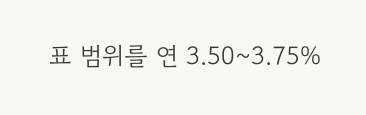표 범위를 연 3.50~3.75%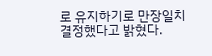로 유지하기로 만장일치 결정했다고 밝혔다.